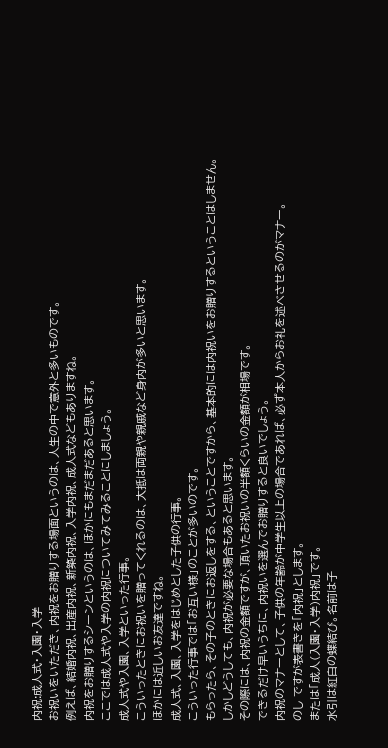内祝:成人式・入園・入学
お祝いをいただき、内祝をお贈りする場面というのは、人生の中で意外と多いものです。
例えば、結婚内祝、出産内祝、新築内祝、入学内祝、成人式などもありますね。
内祝をお贈りするシーンというのは、ほかにもまだまだあると思います。
ここでは成人式や入学の内祝についてみてみることにしましょう。
成人式や入園、入学といった行事。
こういったときにお祝いを贈ってくれるのは、大抵は両親や親戚など身内が多いと思います。
ほかには近しいお友達ですね。
成人式、入園、入学をはじめとした子供の行事。
こういった行事では「お互い様」のことが多いのです。
もらったら、その子のときにお返しをする、ということですから、基本的には内祝いをお贈りするということはしません。
しかしどうしても、内祝が必要な場合もあると思います。
その際には、内祝の金額ですが、頂いたお祝いの半額くらいの金額が相場です。
できるだけ早いうちに、内祝いを選んでお贈りすると良いでしょう。
内祝のマナーとして、子供の年齢が中学生以上の場合であれば、必ず本人からお礼を述べさせるのがマナー。
のし ですが表書きを「内祝」とします。
または「成人(入園・入学)内祝」です。
水引は紅白の蝶結び。名前は子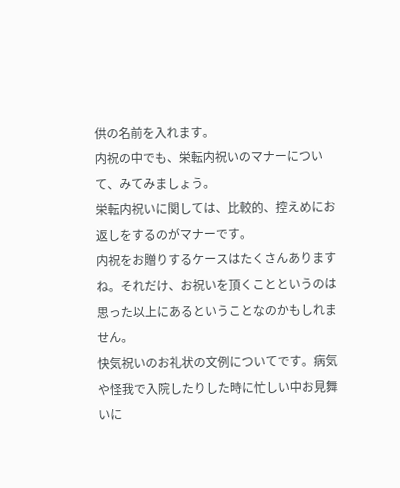供の名前を入れます。
内祝の中でも、栄転内祝いのマナーについて、みてみましょう。
栄転内祝いに関しては、比較的、控えめにお返しをするのがマナーです。
内祝をお贈りするケースはたくさんありますね。それだけ、お祝いを頂くことというのは思った以上にあるということなのかもしれません。
快気祝いのお礼状の文例についてです。病気や怪我で入院したりした時に忙しい中お見舞いに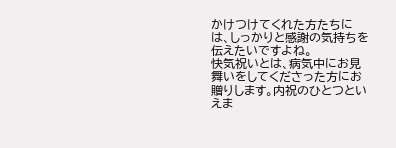かけつけてくれた方たちには、しっかりと感謝の気持ちを伝えたいですよね。
快気祝いとは、病気中にお見舞いをしてくださった方にお贈りします。内祝のひとつといえま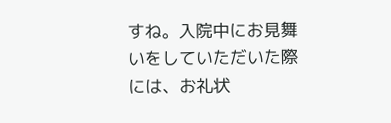すね。入院中にお見舞いをしていただいた際には、お礼状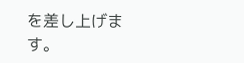を差し上げます。